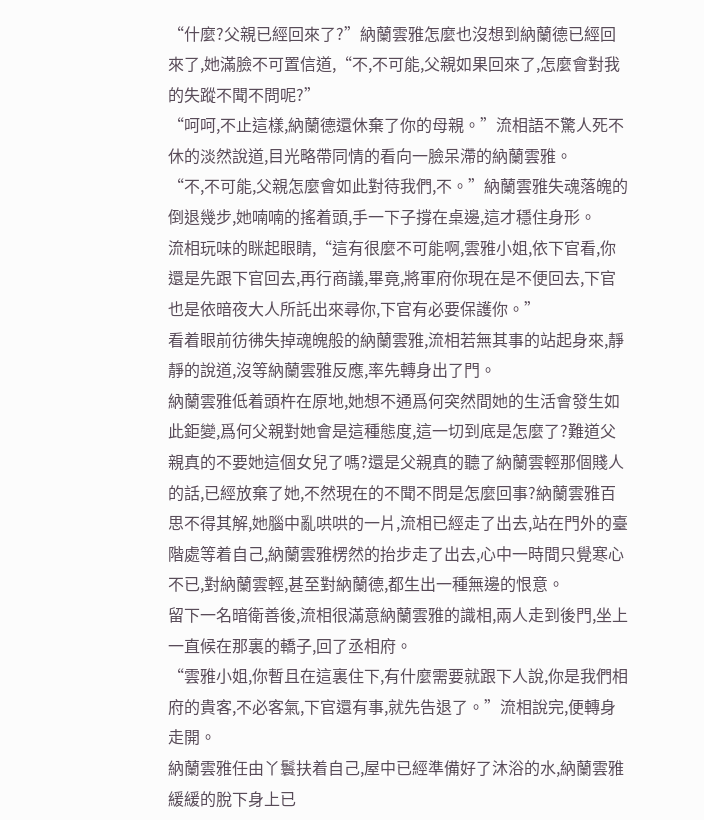“什麼?父親已經回來了?”納蘭雲雅怎麼也沒想到納蘭德已經回來了,她滿臉不可置信道,“不,不可能,父親如果回來了,怎麼會對我的失蹤不聞不問呢?”
“呵呵,不止這樣,納蘭德還休棄了你的母親。”流相語不驚人死不休的淡然說道,目光略帶同情的看向一臉呆滯的納蘭雲雅。
“不,不可能,父親怎麼會如此對待我們,不。”納蘭雲雅失魂落魄的倒退幾步,她喃喃的搖着頭,手一下子撐在桌邊,這才穩住身形。
流相玩味的眯起眼睛,“這有很麼不可能啊,雲雅小姐,依下官看,你還是先跟下官回去,再行商議,畢竟,將軍府你現在是不便回去,下官也是依暗夜大人所託出來尋你,下官有必要保護你。”
看着眼前彷彿失掉魂魄般的納蘭雲雅,流相若無其事的站起身來,靜靜的說道,沒等納蘭雲雅反應,率先轉身出了門。
納蘭雲雅低着頭杵在原地,她想不通爲何突然間她的生活會發生如此鉅變,爲何父親對她會是這種態度,這一切到底是怎麼了?難道父親真的不要她這個女兒了嗎?還是父親真的聽了納蘭雲輕那個賤人的話,已經放棄了她,不然現在的不聞不問是怎麼回事?納蘭雲雅百思不得其解,她腦中亂哄哄的一片,流相已經走了出去,站在門外的臺階處等着自己,納蘭雲雅楞然的抬步走了出去,心中一時間只覺寒心不已,對納蘭雲輕,甚至對納蘭德,都生出一種無邊的恨意。
留下一名暗衛善後,流相很滿意納蘭雲雅的識相,兩人走到後門,坐上一直候在那裏的轎子,回了丞相府。
“雲雅小姐,你暫且在這裏住下,有什麼需要就跟下人說,你是我們相府的貴客,不必客氣,下官還有事,就先告退了。”流相說完,便轉身走開。
納蘭雲雅任由丫鬟扶着自己,屋中已經準備好了沐浴的水,納蘭雲雅緩緩的脫下身上已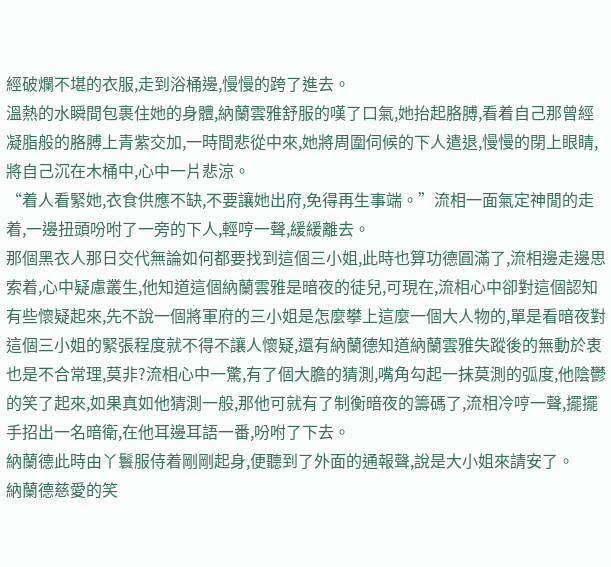經破爛不堪的衣服,走到浴桶邊,慢慢的跨了進去。
溫熱的水瞬間包裹住她的身體,納蘭雲雅舒服的嘆了口氣,她抬起胳膊,看着自己那曾經凝脂般的胳膊上青紫交加,一時間悲從中來,她將周圍伺候的下人遣退,慢慢的閉上眼睛,將自己沉在木桶中,心中一片悲涼。
“着人看緊她,衣食供應不缺,不要讓她出府,免得再生事端。”流相一面氣定神閒的走着,一邊扭頭吩咐了一旁的下人,輕哼一聲,緩緩離去。
那個黑衣人那日交代無論如何都要找到這個三小姐,此時也算功德圓滿了,流相邊走邊思索着,心中疑慮叢生,他知道這個納蘭雲雅是暗夜的徒兒,可現在,流相心中卻對這個認知有些懷疑起來,先不說一個將軍府的三小姐是怎麼攀上這麼一個大人物的,單是看暗夜對這個三小姐的緊張程度就不得不讓人懷疑,還有納蘭德知道納蘭雲雅失蹤後的無動於衷也是不合常理,莫非?流相心中一驚,有了個大膽的猜測,嘴角勾起一抹莫測的弧度,他陰鬱的笑了起來,如果真如他猜測一般,那他可就有了制衡暗夜的籌碼了,流相冷哼一聲,擺擺手招出一名暗衛,在他耳邊耳語一番,吩咐了下去。
納蘭德此時由丫鬟服侍着剛剛起身,便聽到了外面的通報聲,說是大小姐來請安了。
納蘭德慈愛的笑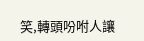笑,轉頭吩咐人讓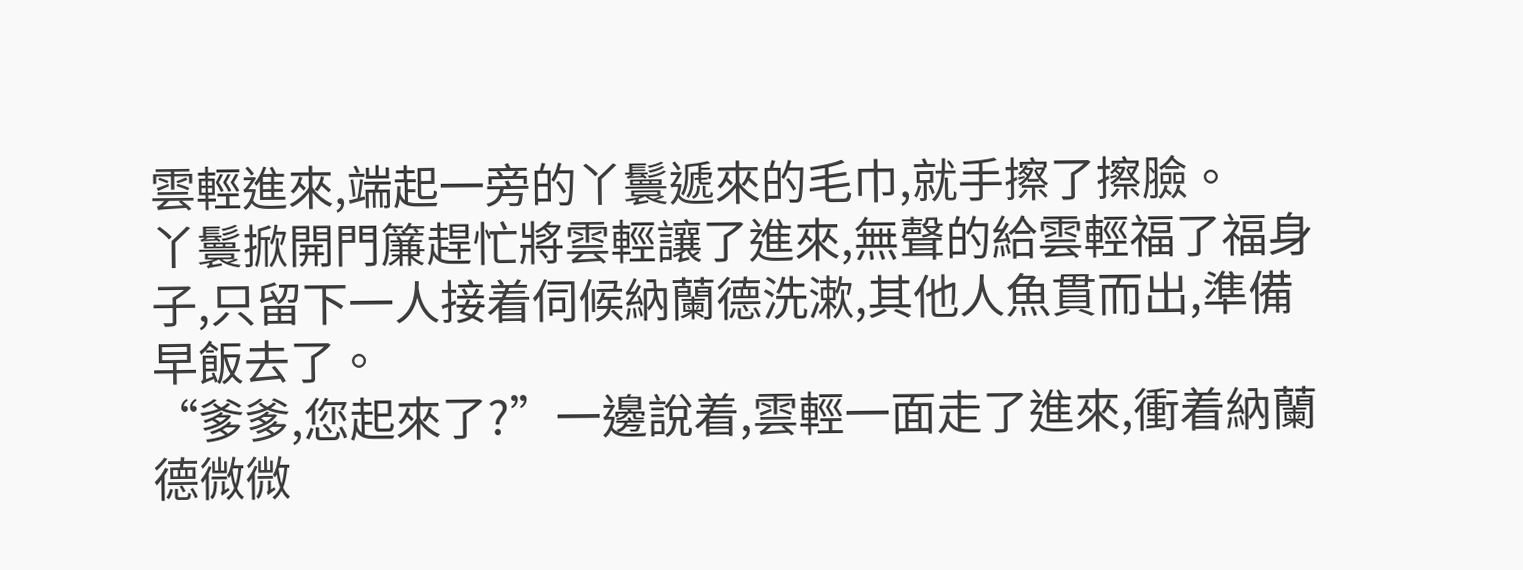雲輕進來,端起一旁的丫鬟遞來的毛巾,就手擦了擦臉。
丫鬟掀開門簾趕忙將雲輕讓了進來,無聲的給雲輕福了福身子,只留下一人接着伺候納蘭德洗漱,其他人魚貫而出,準備早飯去了。
“爹爹,您起來了?”一邊說着,雲輕一面走了進來,衝着納蘭德微微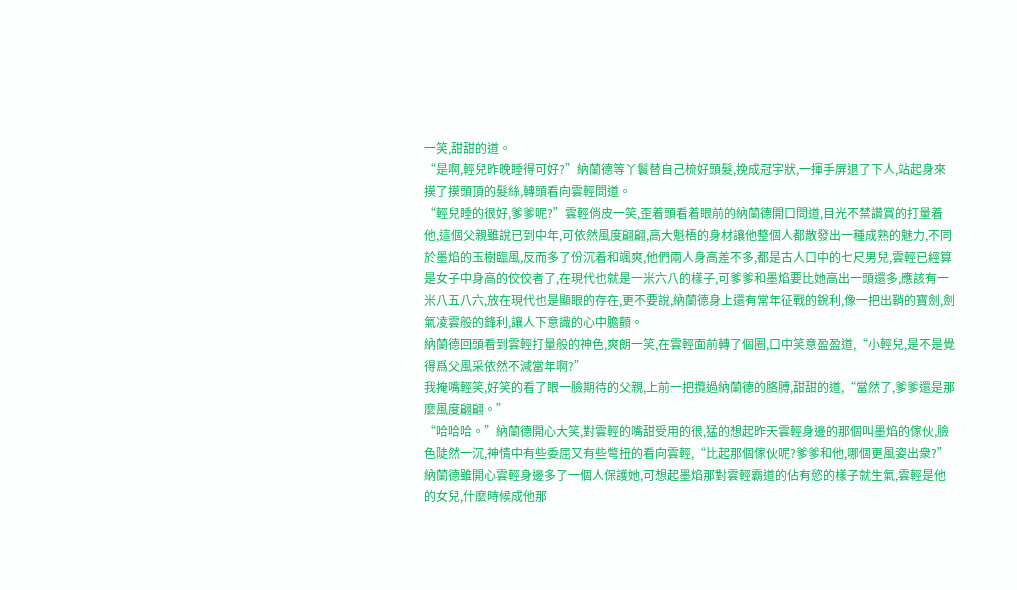一笑,甜甜的道。
“是啊,輕兒昨晚睡得可好?”納蘭德等丫鬟替自己梳好頭髮,挽成冠宇狀,一揮手屏退了下人,站起身來摸了摸頭頂的髮絲,轉頭看向雲輕問道。
“輕兒睡的很好,爹爹呢?”雲輕俏皮一笑,歪着頭看着眼前的納蘭德開口問道,目光不禁讚賞的打量着他,這個父親雖說已到中年,可依然風度翩翩,高大魁梧的身材讓他整個人都散發出一種成熟的魅力,不同於墨焰的玉樹臨風,反而多了份沉着和颯爽,他們兩人身高差不多,都是古人口中的七尺男兒,雲輕已經算是女子中身高的佼佼者了,在現代也就是一米六八的樣子,可爹爹和墨焰要比她高出一頭還多,應該有一米八五八六,放在現代也是顯眼的存在,更不要說,納蘭德身上還有常年征戰的銳利,像一把出鞘的寶劍,劍氣凌雲般的鋒利,讓人下意識的心中膽顫。
納蘭德回頭看到雲輕打量般的神色,爽朗一笑,在雲輕面前轉了個圈,口中笑意盈盈道,“小輕兒,是不是覺得爲父風采依然不減當年啊?”
我掩嘴輕笑,好笑的看了眼一臉期待的父親,上前一把攬過納蘭德的胳膊,甜甜的道,“當然了,爹爹還是那麼風度翩翩。”
“哈哈哈。”納蘭德開心大笑,對雲輕的嘴甜受用的很,猛的想起昨天雲輕身邊的那個叫墨焰的傢伙,臉色陡然一沉,神情中有些委屈又有些彆扭的看向雲輕,“比起那個傢伙呢?爹爹和他,哪個更風姿出衆?”
納蘭德雖開心雲輕身邊多了一個人保護她,可想起墨焰那對雲輕霸道的佔有慾的樣子就生氣,雲輕是他的女兒,什麼時候成他那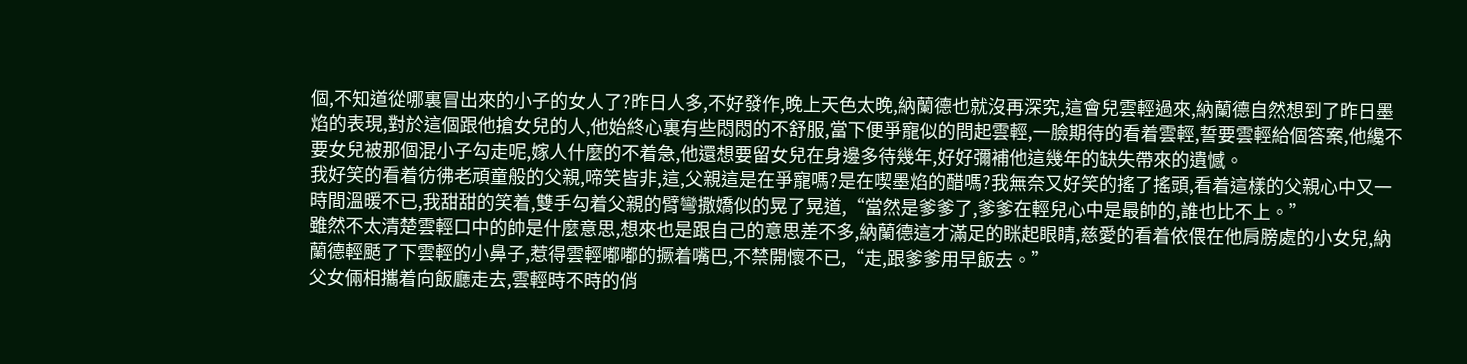個,不知道從哪裏冒出來的小子的女人了?昨日人多,不好發作,晚上天色太晚,納蘭德也就沒再深究,這會兒雲輕過來,納蘭德自然想到了昨日墨焰的表現,對於這個跟他搶女兒的人,他始終心裏有些悶悶的不舒服,當下便爭寵似的問起雲輕,一臉期待的看着雲輕,誓要雲輕給個答案,他纔不要女兒被那個混小子勾走呢,嫁人什麼的不着急,他還想要留女兒在身邊多待幾年,好好彌補他這幾年的缺失帶來的遺憾。
我好笑的看着彷彿老頑童般的父親,啼笑皆非,這,父親這是在爭寵嗎?是在喫墨焰的醋嗎?我無奈又好笑的搖了搖頭,看着這樣的父親心中又一時間溫暖不已,我甜甜的笑着,雙手勾着父親的臂彎撒嬌似的晃了晃道,“當然是爹爹了,爹爹在輕兒心中是最帥的,誰也比不上。”
雖然不太清楚雲輕口中的帥是什麼意思,想來也是跟自己的意思差不多,納蘭德這才滿足的眯起眼睛,慈愛的看着依偎在他肩膀處的小女兒,納蘭德輕颳了下雲輕的小鼻子,惹得雲輕嘟嘟的撅着嘴巴,不禁開懷不已,“走,跟爹爹用早飯去。”
父女倆相攜着向飯廳走去,雲輕時不時的俏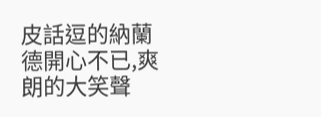皮話逗的納蘭德開心不已,爽朗的大笑聲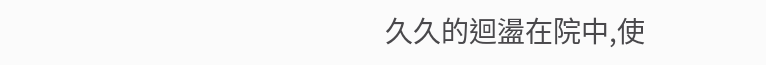久久的迴盪在院中,使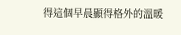得這個早晨顯得格外的溫暖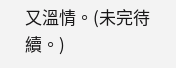又溫情。(未完待續。)